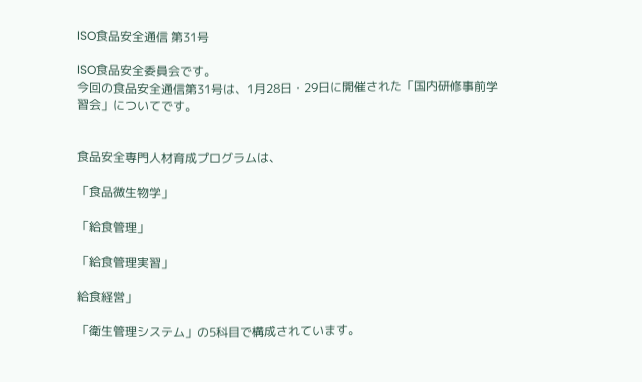ISO食品安全通信 第31号

ISO食品安全委員会です。
今回の食品安全通信第31号は、1月28日・29日に開催された「国内研修事前学習会」についてです。


食品安全専門人材育成プログラムは、

「食品微生物学」

「給食管理」

「給食管理実習」

給食経営」

「衛生管理システム」の5科目で構成されています。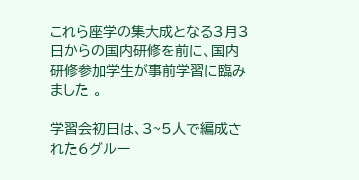これら座学の集大成となる3月3日からの国内研修を前に、国内研修参加学生が事前学習に臨みました 。

学習会初日は、3~5人で編成された6グルー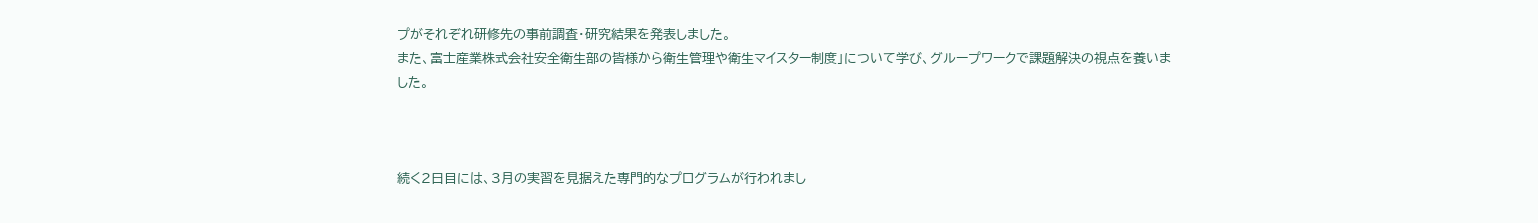プがそれぞれ研修先の事前調査・研究結果を発表しました。
また、富士産業株式会社安全衛生部の皆様から衛生管理や衛生マイスター制度」について学び、グループワークで課題解決の視点を養いました。



続く2日目には、3月の実習を見据えた専門的なプログラムが行われまし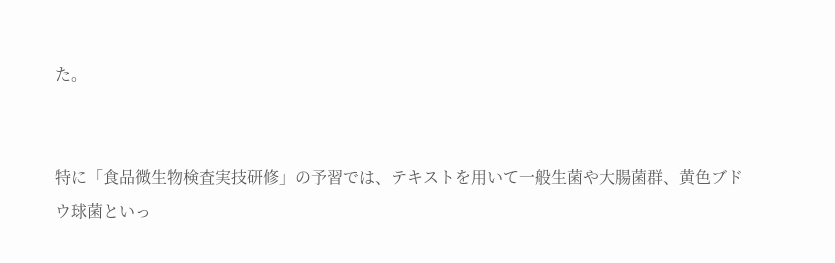た。


特に「食品微生物検査実技研修」の予習では、テキストを用いて一般生菌や大腸菌群、黄色ブドウ球菌といっ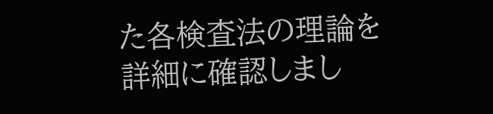た各検査法の理論を詳細に確認しまし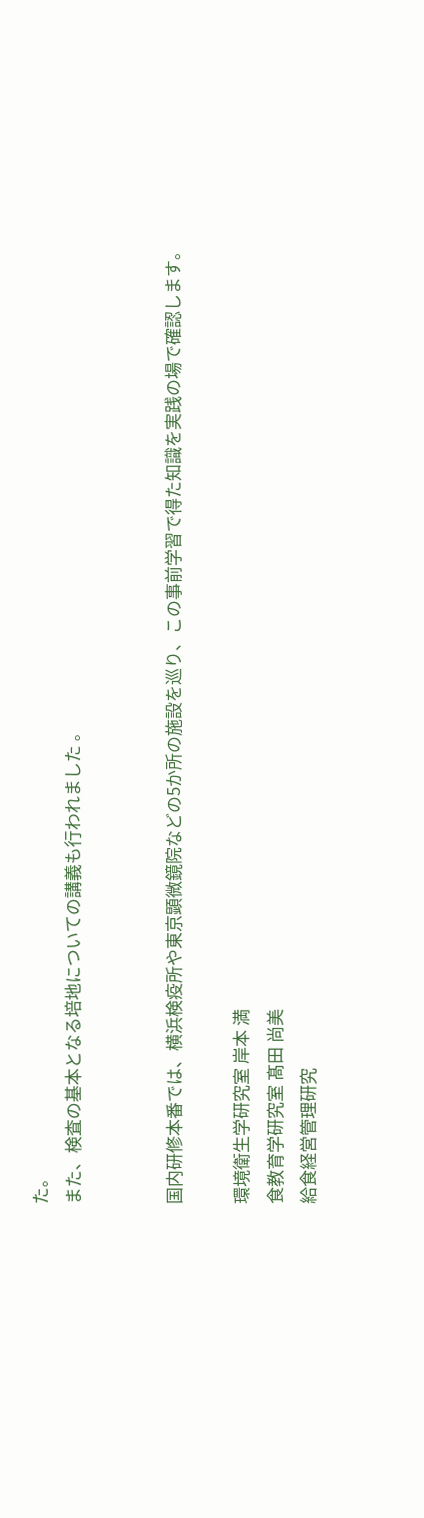た。
また、検査の基本となる培地についての講義も行われました 。


国内研修本番では、横浜検疫所や東京顕微鏡院などの5か所の施設を巡り、この事前学習で得た知識を実践の場で確認します。

環境衛生学研究室 岸本 満
食教育学研究室 髙田 尚美
給食経営管理研究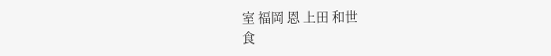室 福岡 恩 上田 和世
食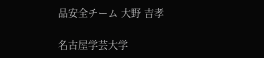品安全チーム 大野 吉孝

名古屋学芸大学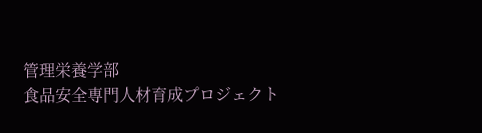管理栄養学部
食品安全専門人材育成プロジェクト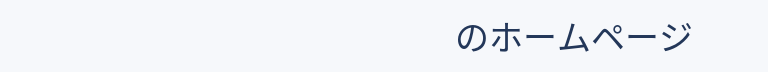のホームページ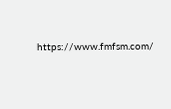https://www.fmfsm.com/